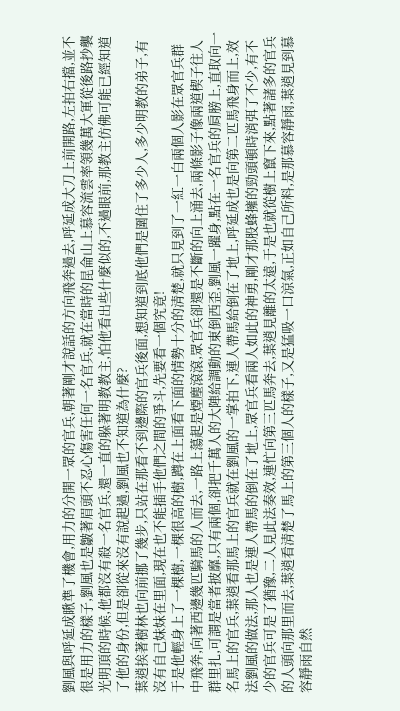劉風與呼延成瞅準了機會,用力的分開一眾的官兵,朝著剛才說話的方向飛奔過去,呼延成大刀上前開路,左拍右擋,並不很是用力的樣子,劉風也是皺著眉頭不忍心傷害任何一名官兵,就在當時的昆侖山上慕容流雲率領幾萬大軍從後路抄襲光明頂的時候,他都沒有殺一名官兵,還一直的躲著明教教主,怕他看出些什麼似的,不過眼前,那教主仿佛可能已經知道了他的身份,但是卻從來沒有說起過,劉風也不知道為什麼?
葉逍挨著樹林也向前挪了幾步,只站在那看不到邊際的官兵後面,想知道到底他們是圍住了多少人,多少明教的弟子,有沒有自己妹妹在里面,現在也不能插手他們之間的爭斗,先要看一個究竟!
于是他輕身上了一棵樹,一棵很高的樹,蹲在上面看下面的情勢十分的清楚,就只見到了一紅一白兩個人影在眾官兵群中飛奔,向著西邊幾匹騎馬的人而去,一路上蕩起是煙塵滾滾,眾官兵卻還是不斷的向上涌去,兩條影子像兩道楔子往人群里扎,可謂是當者披靡,只有兩個,卻把千萬人的大陣給調動的東倒西歪,劉風一躍身,點在一名官兵的肩膀上,直取向一名馬上的官兵,葉逍看那馬上的官兵就在劉風的一掌拍下,連人帶馬給倒在了地上,呼延成也是向第二匹馬飛身而上,效法劉風的做法,那人也是連人帶馬的倒在了地上,眾官兵看兩人如此的神勇,剛才那股蜂擁的勁頭頓時消弭了不少,有不少的官兵可是了猶豫,二人見此法奏效,連忙向第三匹馬奔去,葉逍見離的太遠,于是也就從樹上竄下來,點著諸多的官兵的人頭向那里而去,葉逍看清楚了馬上的第三個人的樣子,又是猛吸一口涼氣,正如自己所料,是那慕容靜雨,葉逍見到慕容靜雨自然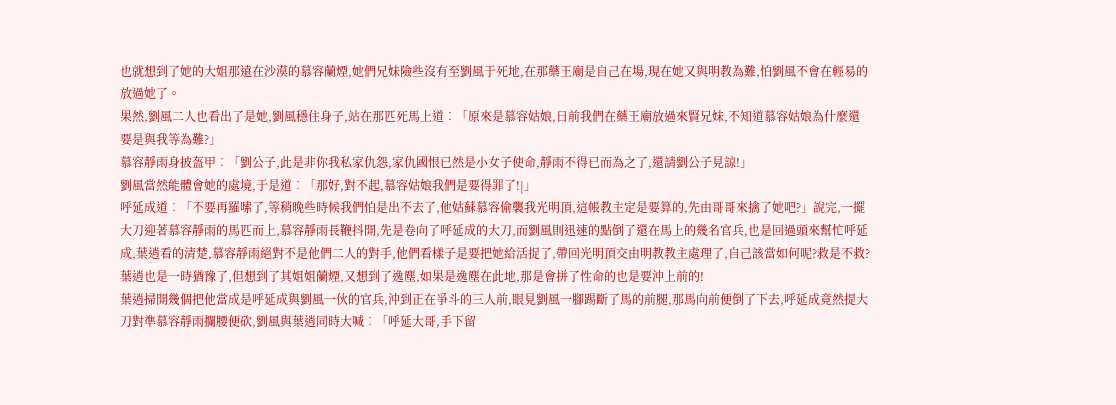也就想到了她的大姐那遠在沙漠的慕容蘭煙,她們兄妹險些沒有至劉風于死地,在那藥王廟是自己在場,現在她又與明教為難,怕劉風不會在輕易的放過她了。
果然,劉風二人也看出了是她,劉風穩住身子,站在那匹死馬上道︰「原來是慕容姑娘,日前我們在藥王廟放過來賢兄妹,不知道慕容姑娘為什麼還要是與我等為難?」
慕容靜雨身披盔甲︰「劉公子,此是非你我私家仇怨,家仇國恨已然是小女子使命,靜雨不得已而為之了,還請劉公子見諒!」
劉風當然能體會她的處境,于是道︰「那好,對不起,慕容姑娘我們是要得罪了!|」
呼延成道︰「不要再羅嗦了,等稍晚些時候我們怕是出不去了,他姑蘇慕容偷襲我光明頂,這帳教主定是要算的,先由哥哥來擒了她吧?」說完,一擺大刀迎著慕容靜雨的馬匹而上,慕容靜雨長鞭抖開,先是卷向了呼延成的大刀,而劉風則迅速的點倒了還在馬上的幾名官兵,也是回過頭來幫忙呼延成,葉逍看的清楚,慕容靜雨絕對不是他們二人的對手,他們看樣子是要把她給活捉了,帶回光明頂交由明教教主處理了,自己該當如何呢?救是不救?葉逍也是一時猶豫了,但想到了其姐姐蘭煙,又想到了逸塵,如果是逸塵在此地,那是會拼了性命的也是要沖上前的!
葉逍掃開幾個把他當成是呼延成與劉風一伙的官兵,沖到正在爭斗的三人前,眼見劉風一腳踢斷了馬的前腿,那馬向前便倒了下去,呼延成竟然提大刀對準慕容靜雨攔腰便砍,劉風與葉逍同時大喊︰「呼延大哥,手下留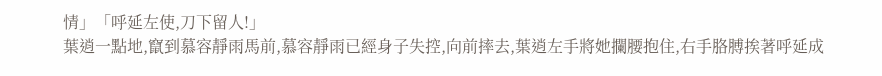情」「呼延左使,刀下留人!」
葉逍一點地,竄到慕容靜雨馬前,慕容靜雨已經身子失控,向前摔去,葉逍左手將她攔腰抱住,右手胳膊挨著呼延成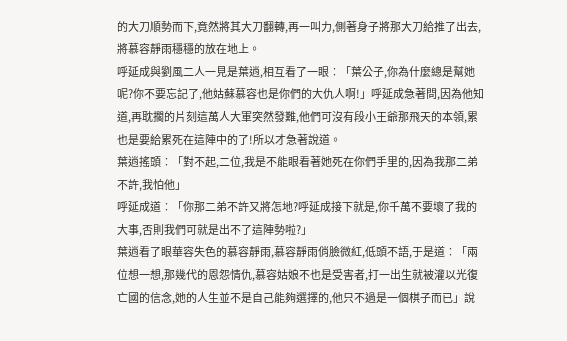的大刀順勢而下,竟然將其大刀翻轉,再一叫力,側著身子將那大刀給推了出去,將慕容靜雨穩穩的放在地上。
呼延成與劉風二人一見是葉逍,相互看了一眼︰「葉公子,你為什麼總是幫她呢?你不要忘記了,他姑蘇慕容也是你們的大仇人啊!」呼延成急著問,因為他知道,再耽擱的片刻這萬人大軍突然發難,他們可沒有段小王爺那飛天的本領,累也是要給累死在這陣中的了!所以才急著說道。
葉逍搖頭︰「對不起,二位,我是不能眼看著她死在你們手里的,因為我那二弟不許,我怕他」
呼延成道︰「你那二弟不許又將怎地?呼延成接下就是,你千萬不要壞了我的大事,否則我們可就是出不了這陣勢啦?」
葉逍看了眼華容失色的慕容靜雨,慕容靜雨俏臉微紅,低頭不語,于是道︰「兩位想一想,那幾代的恩怨情仇,慕容姑娘不也是受害者,打一出生就被灌以光復亡國的信念,她的人生並不是自己能夠選擇的,他只不過是一個棋子而已」說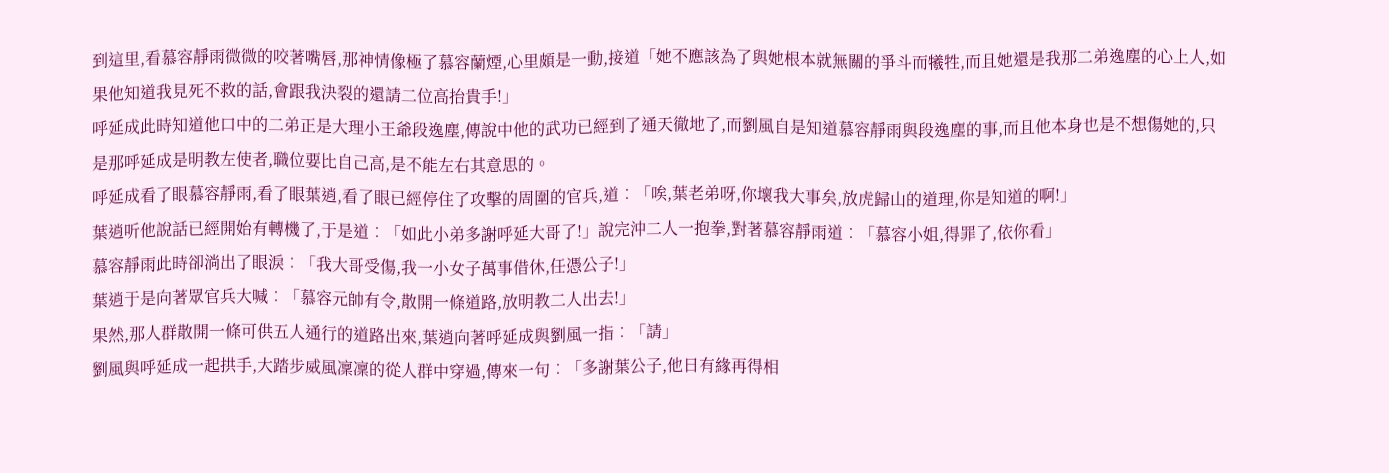到這里,看慕容靜雨微微的咬著嘴唇,那神情像極了慕容蘭煙,心里頗是一動,接道「她不應該為了與她根本就無關的爭斗而犧牲,而且她還是我那二弟逸塵的心上人,如果他知道我見死不救的話,會跟我決裂的還請二位高抬貴手!」
呼延成此時知道他口中的二弟正是大理小王爺段逸塵,傳說中他的武功已經到了通天徹地了,而劉風自是知道慕容靜雨與段逸塵的事,而且他本身也是不想傷她的,只是那呼延成是明教左使者,職位要比自己高,是不能左右其意思的。
呼延成看了眼慕容靜雨,看了眼葉逍,看了眼已經停住了攻擊的周圍的官兵,道︰「唉,葉老弟呀,你壞我大事矣,放虎歸山的道理,你是知道的啊!」
葉逍听他說話已經開始有轉機了,于是道︰「如此小弟多謝呼延大哥了!」說完沖二人一抱拳,對著慕容靜雨道︰「慕容小姐,得罪了,依你看」
慕容靜雨此時卻淌出了眼淚︰「我大哥受傷,我一小女子萬事借休,任憑公子!」
葉逍于是向著眾官兵大喊︰「慕容元帥有令,散開一條道路,放明教二人出去!」
果然,那人群散開一條可供五人通行的道路出來,葉逍向著呼延成與劉風一指︰「請」
劉風與呼延成一起拱手,大踏步威風凜凜的從人群中穿過,傳來一句︰「多謝葉公子,他日有緣再得相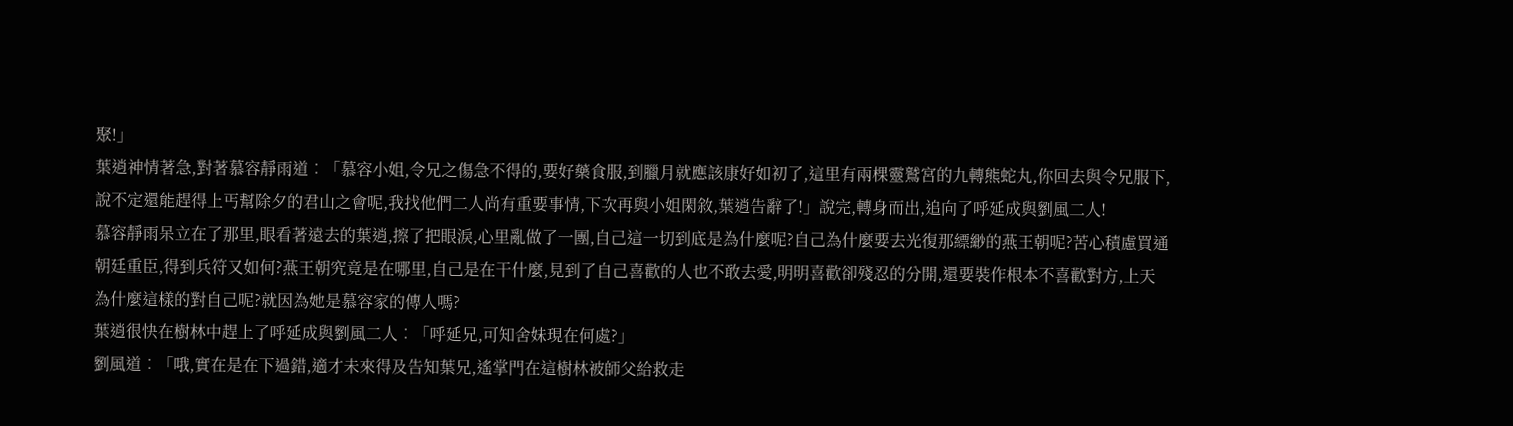聚!」
葉逍神情著急,對著慕容靜雨道︰「慕容小姐,令兄之傷急不得的,要好藥食服,到臘月就應該康好如初了,這里有兩棵靈鷲宮的九轉熊蛇丸,你回去與令兄服下,說不定還能趕得上丐幫除夕的君山之會呢,我找他們二人尚有重要事情,下次再與小姐閑敘,葉逍告辭了!」說完,轉身而出,追向了呼延成與劉風二人!
慕容靜雨呆立在了那里,眼看著遠去的葉逍,擦了把眼淚,心里亂做了一團,自己這一切到底是為什麼呢?自己為什麼要去光復那縹緲的燕王朝呢?苦心積慮買通朝廷重臣,得到兵符又如何?燕王朝究竟是在哪里,自己是在干什麼,見到了自己喜歡的人也不敢去愛,明明喜歡卻殘忍的分開,還要裝作根本不喜歡對方,上天為什麼這樣的對自己呢?就因為她是慕容家的傳人嗎?
葉逍很快在樹林中趕上了呼延成與劉風二人︰「呼延兄,可知舍妹現在何處?」
劉風道︰「哦,實在是在下過錯,適才未來得及告知葉兄,遙掌門在這樹林被師父給救走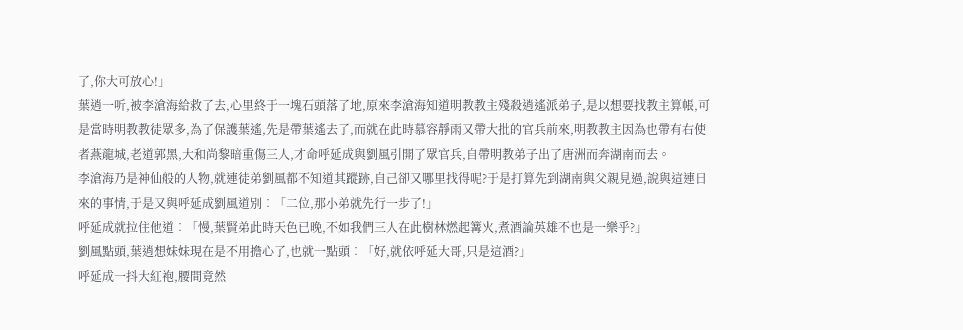了,你大可放心!」
葉逍一听,被李滄海給救了去,心里終于一塊石頭落了地,原來李滄海知道明教教主殘殺逍遙派弟子,是以想要找教主算帳,可是當時明教教徒眾多,為了保護葉遙,先是帶葉遙去了,而就在此時慕容靜雨又帶大批的官兵前來,明教教主因為也帶有右使者燕龍城,老道郭黑,大和尚黎暗重傷三人,才命呼延成與劉風引開了眾官兵,自帶明教弟子出了唐洲而奔湖南而去。
李滄海乃是神仙般的人物,就連徒弟劉風都不知道其蹤跡,自己卻又哪里找得呢?于是打算先到湖南與父親見過,說與這連日來的事情,于是又與呼延成劉風道別︰「二位,那小弟就先行一步了!」
呼延成就拉住他道︰「慢,葉賢弟此時天色已晚,不如我們三人在此樹林燃起篝火,煮酒論英雄不也是一樂乎?」
劉風點頭,葉逍想妹妹現在是不用擔心了,也就一點頭︰「好,就依呼延大哥,只是這酒?」
呼延成一抖大紅袍,腰間竟然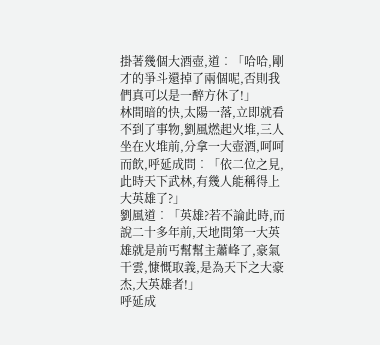掛著幾個大酒壺,道︰「哈哈,剛才的爭斗還掉了兩個呢,否則我們真可以是一醉方休了!」
林間暗的快,太陽一落,立即就看不到了事物,劉風燃起火堆,三人坐在火堆前,分拿一大壺酒,呵呵而飲,呼延成問︰「依二位之見,此時天下武林,有幾人能稱得上大英雄了?」
劉風道︰「英雄?若不論此時,而說二十多年前,天地間第一大英雄就是前丐幫幫主蕭峰了,豪氣干雲,慷慨取義,是為天下之大豪杰,大英雄者!」
呼延成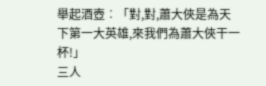舉起酒壺︰「對,對,蕭大俠是為天下第一大英雄,來我們為蕭大俠干一杯!」
三人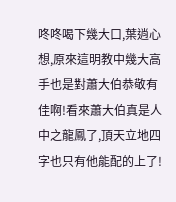咚咚喝下幾大口,葉逍心想,原來這明教中幾大高手也是對蕭大伯恭敬有佳啊!看來蕭大伯真是人中之龍鳳了,頂天立地四字也只有他能配的上了!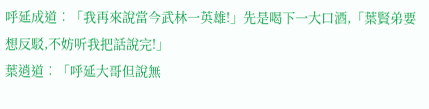呼延成道︰「我再來說當今武林一英雄!」先是喝下一大口酒,「葉賢弟要想反駁,不妨听我把話說完!」
葉逍道︰「呼延大哥但說無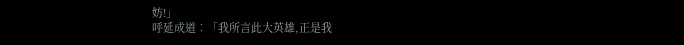妨!」
呼延成道︰「我所言此大英雄,正是我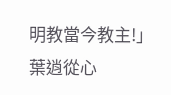明教當今教主!」
葉逍從心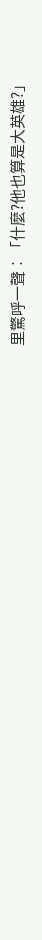里驚呼一聲︰「什麼?他也算是大英雄?」